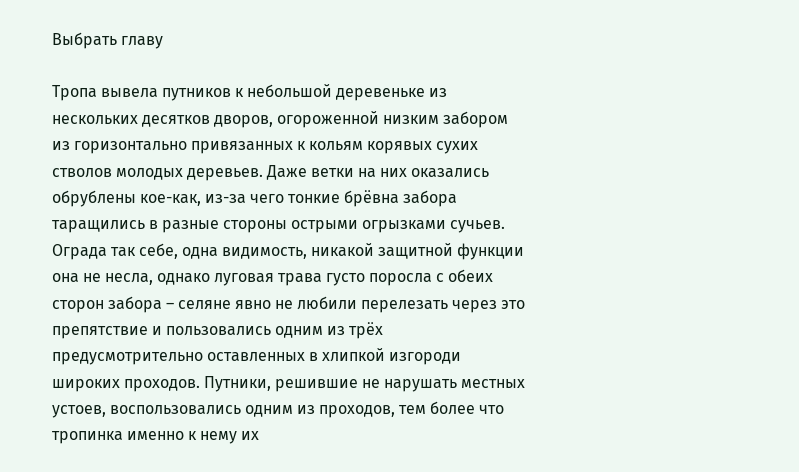Выбрать главу

Тропа вывела путников к небольшой деревеньке из нескольких десятков дворов, огороженной низким забором из горизонтально привязанных к кольям корявых сухих стволов молодых деревьев. Даже ветки на них оказались обрублены кое-как, из-за чего тонкие брёвна забора таращились в разные стороны острыми огрызками сучьев. Ограда так себе, одна видимость, никакой защитной функции она не несла, однако луговая трава густо поросла с обеих сторон забора – селяне явно не любили перелезать через это препятствие и пользовались одним из трёх предусмотрительно оставленных в хлипкой изгороди широких проходов. Путники, решившие не нарушать местных устоев, воспользовались одним из проходов, тем более что тропинка именно к нему их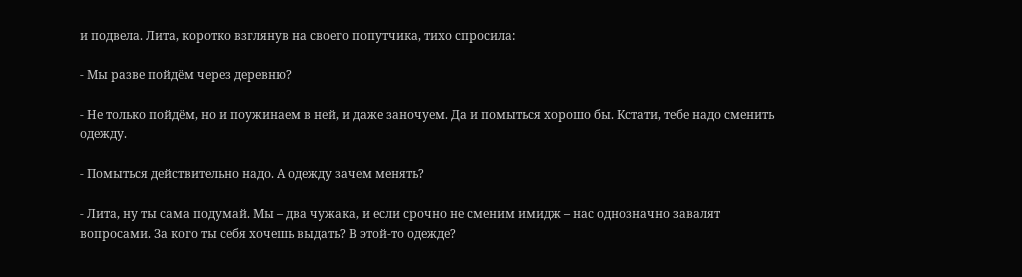и подвела. Лита, коротко взглянув на своего попутчика, тихо спросила:

- Мы разве пойдём через деревню?

- Не только пойдём, но и поужинаем в ней, и даже заночуем. Да и помыться хорошо бы. Кстати, тебе надо сменить одежду.

- Помыться действительно надо. А одежду зачем менять?

- Лита, ну ты сама подумай. Мы – два чужака, и если срочно не сменим имидж – нас однозначно завалят вопросами. За кого ты себя хочешь выдать? В этой-то одежде?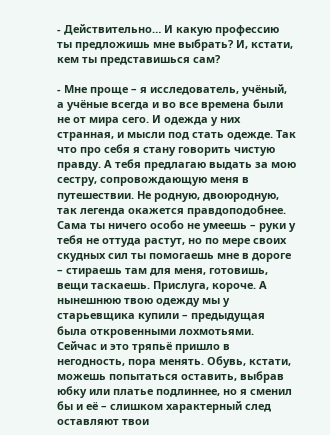- Действительно… И какую профессию ты предложишь мне выбрать? И, кстати, кем ты представишься сам?

- Мне проще – я исследователь, учёный, а учёные всегда и во все времена были не от мира сего. И одежда у них странная, и мысли под стать одежде. Так что про себя я стану говорить чистую правду. А тебя предлагаю выдать за мою сестру, сопровождающую меня в путешествии. Не родную, двоюродную, так легенда окажется правдоподобнее. Сама ты ничего особо не умеешь – руки у тебя не оттуда растут, но по мере своих скудных сил ты помогаешь мне в дороге – стираешь там для меня, готовишь, вещи таскаешь. Прислуга, короче. А нынешнюю твою одежду мы у старьевщика купили – предыдущая была откровенными лохмотьями. Сейчас и это тряпьё пришло в негодность, пора менять. Обувь, кстати, можешь попытаться оставить, выбрав юбку или платье подлиннее, но я сменил бы и её – слишком характерный след оставляют твои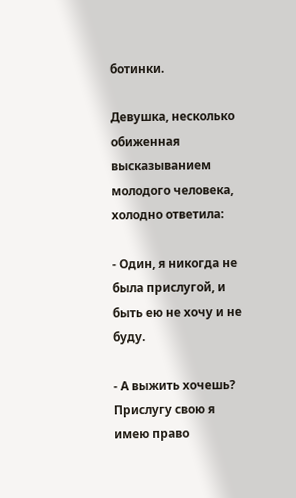ботинки.

Девушка, несколько обиженная высказыванием молодого человека, холодно ответила:

- Один, я никогда не была прислугой, и быть ею не хочу и не буду.

- А выжить хочешь? Прислугу свою я имею право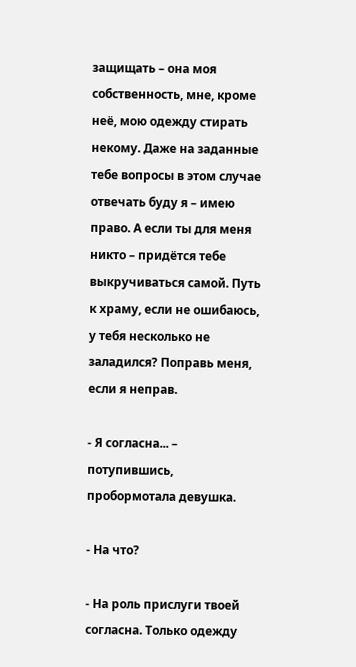защищать – она моя собственность, мне, кроме неё, мою одежду стирать некому. Даже на заданные тебе вопросы в этом случае отвечать буду я – имею право. А если ты для меня никто – придётся тебе выкручиваться самой. Путь к храму, если не ошибаюсь, у тебя несколько не заладился? Поправь меня, если я неправ.

- Я согласна... – потупившись, пробормотала девушка.

- На что?

- На роль прислуги твоей согласна. Только одежду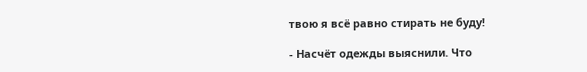твою я всё равно стирать не буду!

- Насчёт одежды выяснили. Что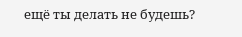ещё ты делать не будешь?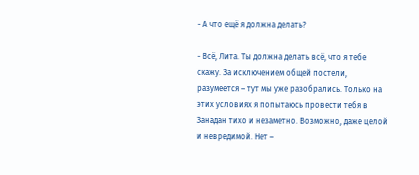- А что ещё я должна делать?

- Всё, Лита. Ты должна делать всё, что я тебе скажу. За исключением общей постели, разумеется – тут мы уже разобрались. Только на этих условиях я попытаюсь провести тебя в Занадан тихо и незаметно. Возможно, даже целой и невредимой. Нет –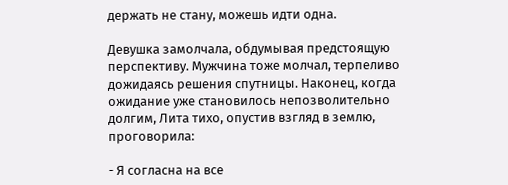держать не стану, можешь идти одна.

Девушка замолчала, обдумывая предстоящую перспективу. Мужчина тоже молчал, терпеливо дожидаясь решения спутницы. Наконец, когда ожидание уже становилось непозволительно долгим, Лита тихо, опустив взгляд в землю, проговорила:

- Я согласна на все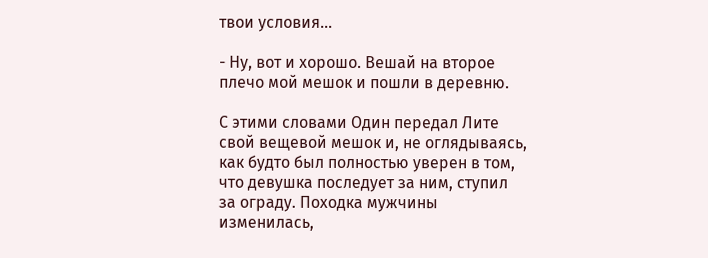твои условия…

- Ну, вот и хорошо. Вешай на второе плечо мой мешок и пошли в деревню.

С этими словами Один передал Лите свой вещевой мешок и, не оглядываясь, как будто был полностью уверен в том, что девушка последует за ним, ступил за ограду. Походка мужчины изменилась,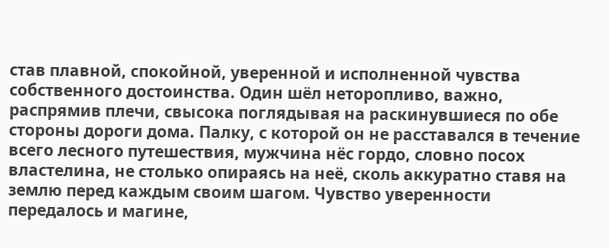став плавной, спокойной, уверенной и исполненной чувства собственного достоинства. Один шёл неторопливо, важно, распрямив плечи, свысока поглядывая на раскинувшиеся по обе стороны дороги дома. Палку, с которой он не расставался в течение всего лесного путешествия, мужчина нёс гордо, словно посох властелина, не столько опираясь на неё, сколь аккуратно ставя на землю перед каждым своим шагом. Чувство уверенности передалось и магине,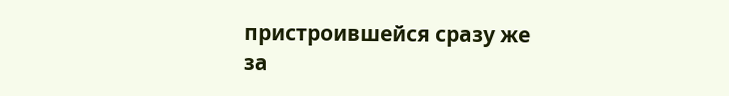пристроившейся сразу же за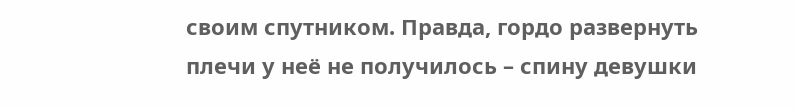своим спутником. Правда, гордо развернуть плечи у неё не получилось – спину девушки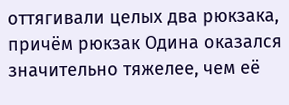оттягивали целых два рюкзака, причём рюкзак Одина оказался значительно тяжелее, чем её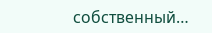собственный…